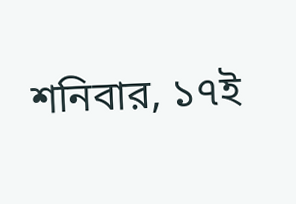শনিবার, ১৭ই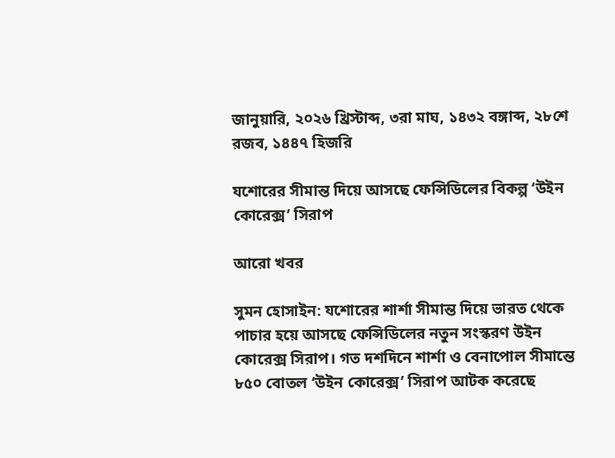জানুয়ারি, ২০২৬ খ্রিস্টাব্দ, ৩রা মাঘ, ১৪৩২ বঙ্গাব্দ, ২৮শে রজব, ১৪৪৭ হিজরি

যশোরের সীমান্ত দিয়ে আসছে ফেন্সিডিলের বিকল্প ‘উইন কোরেক্স’ সিরাপ

আরো খবর

সুমন হোসাইন: যশোরের শার্শা সীমান্ত দিয়ে ভারত থেকে পাচার হয়ে আসছে ফেন্সিডিলের নতুন সংস্করণ উইন কোরেক্স সিরাপ। গত দশদিনে শার্শা ও বেনাপোল সীমান্তে ৮৫০ বোতল ‘উইন কোরেক্স’ সিরাপ আটক করেছে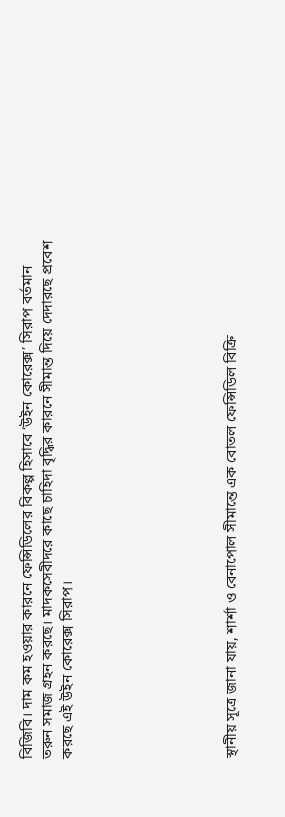বিজিবি। দাম কম হওয়ার কারনে ফেন্সিডিলের বিকল্প হিসাবে ‘উইন কোরেক্স’ সিরাপ বর্তমান তরুন সমাজ গ্রহন করছে। মাদকসেবীদরে কাছে চাহিদা বৃদ্ধির কারনে সীমান্ত দিয়ে দেদারছে প্রবেশ করছে এই উইন কোরেক্স সিরাপ।







স্থানীয় সূত্রে জানা যায়, শার্শা ও বেনাপোল সীমান্তে এক বোতল ফেন্সিডিল বিক্রি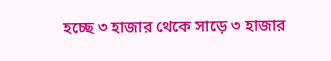হচ্ছে ৩ হাজার থেকে সাড়ে ৩ হাজার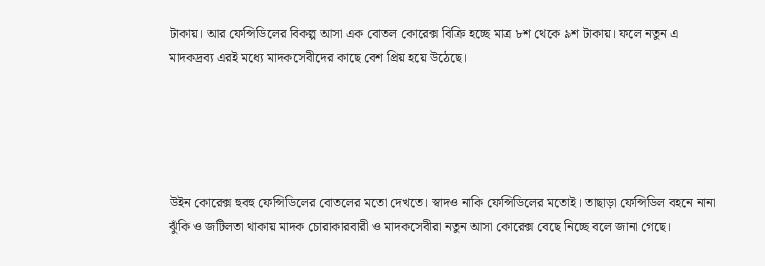টাকায়। আর ফেন্সিডিলের বিকল্প আসা এক বোতল কোরেক্স বিক্রি হচ্ছে মাত্র ৮শ থেকে ৯শ টাকায়। ফলে নতুন এ মাদকদ্রব্য এরই মধ্যে মাদকসেবীদের কাছে বেশ প্রিয় হয়ে উঠেছে।





উইন কোরেক্স হুবহু ফেন্সিডিলের বোতলের মতো দেখতে। স্বাদও নাকি ফেন্সিডিলের মতোই। তাছাড়া ফেন্সিডিল বহনে নানা ঝুঁকি ও জটিলতা থাকায় মাদক চোরাকারবারী ও মাদকসেবীরা নতুন আসা কোরেক্স বেছে নিচ্ছে বলে জানা গেছে।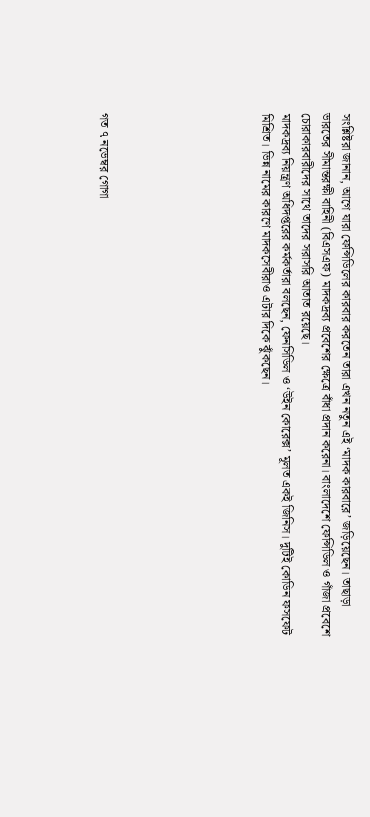সংশ্লিষ্টরা জানান, আগে যারা ফেন্সিডিলের কারবার করতেন তারা এখন নতুন এই ‘মাদক কারবারে’ জড়িয়েছেন। তাছাড়া ভারতের সীমান্তরক্ষী বাহিনী (বিএসএফ) মাদকদ্রব্য প্রবেশের ক্ষেত্রে বাঁধা প্রদান করেনা। বাংলাদেশে ফেন্সিডিল ও গাঁজা প্রবেশে চোরাকারবারীদের সাথে তাদের সরাসরি আতাত রয়েছে।
মাদকদ্রব্য নিয়ন্ত্রণ অধিদপ্তরের কর্মকর্তারা বলছেন, ফেনসিডিল ও ‘উইন কোরেক্স’ মূলত একই জিনিস। দুটিই কোডিন ফসফেট মিশ্রিত। ভিন্ন নামের কারণে মাদকসেবীরাও এটার দিকে ঝুঁকছেন।







গত ৭ নভেম্বর গোগা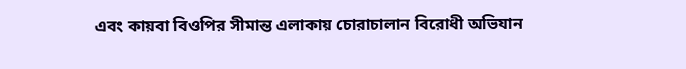এবং কায়বা বিওপির সীমান্ত এলাকায় চোরাচালান বিরোধী অভিযান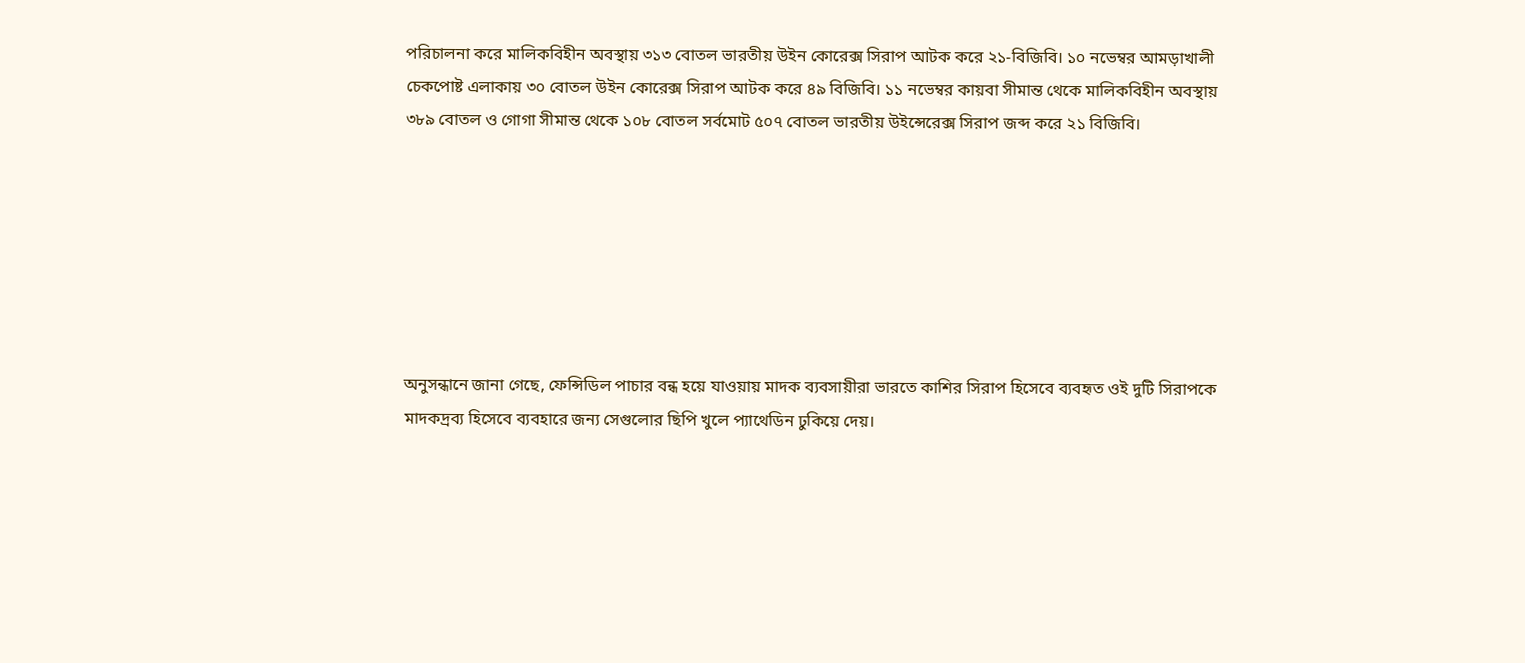পরিচালনা করে মালিকবিহীন অবস্থায় ৩১৩ বোতল ভারতীয় উইন কোরেক্স সিরাপ আটক করে ২১-বিজিবি। ১০ নভেম্বর আমড়াখালী চেকপোষ্ট এলাকায় ৩০ বোতল উইন কোরেক্স সিরাপ আটক করে ৪৯ বিজিবি। ১১ নভেম্বর কায়বা সীমান্ত থেকে মালিকবিহীন অবস্থায় ৩৮৯ বোতল ও গোগা সীমান্ত থেকে ১০৮ বোতল সর্বমোট ৫০৭ বোতল ভারতীয় উইন্সেরেক্স সিরাপ জব্দ করে ২১ বিজিবি।







অনুসন্ধানে জানা গেছে, ফেন্সিডিল পাচার বন্ধ হয়ে যাওয়ায় মাদক ব্যবসায়ীরা ভারতে কাশির সিরাপ হিসেবে ব্যবহৃত ওই দুটি সিরাপকে মাদকদ্রব্য হিসেবে ব্যবহারে জন্য সেগুলোর ছিপি খুলে প্যাথেডিন ঢুকিয়ে দেয়।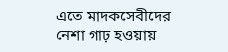এতে মাদকসেবীদের নেশা গাঢ় হওয়ায়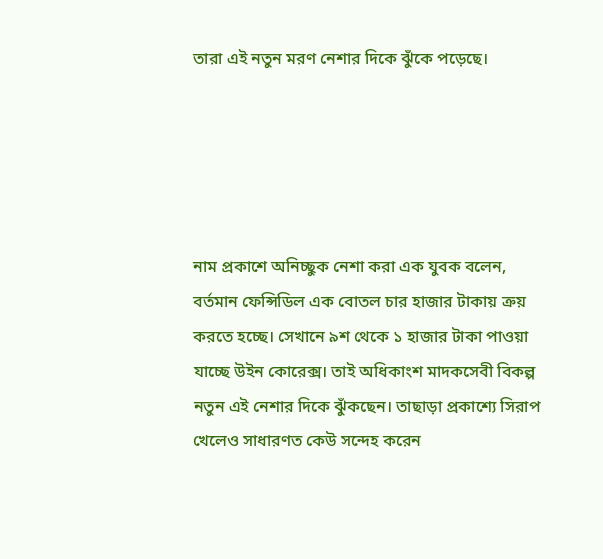তারা এই নতুন মরণ নেশার দিকে ঝুঁকে পড়েছে।





নাম প্রকাশে অনিচ্ছুক নেশা করা এক যুবক বলেন, বর্তমান ফেন্সিডিল এক বোতল চার হাজার টাকায় ক্রয় করতে হচ্ছে। সেখানে ৯শ থেকে ১ হাজার টাকা পাওয়া যাচ্ছে উইন কোরেক্স। তাই অধিকাংশ মাদকসেবী বিকল্প নতুন এই নেশার দিকে ঝুঁকছেন। তাছাড়া প্রকাশ্যে সিরাপ খেলেও সাধারণত কেউ সন্দেহ করেন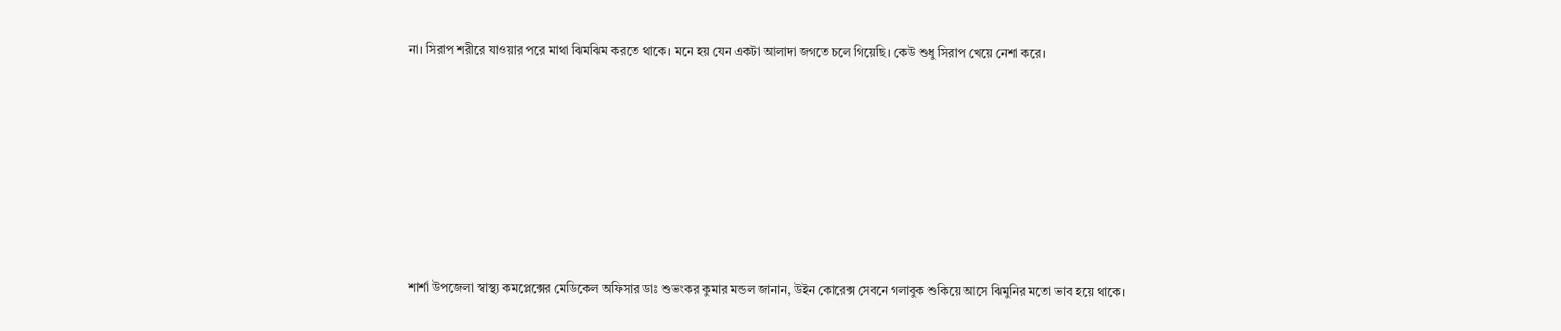না। সিরাপ শরীরে যাওয়ার পরে মাথা ঝিমঝিম করতে থাকে। মনে হয় যেন একটা আলাদা জগতে চলে গিয়েছি। কেউ শুধু সিরাপ খেয়ে নেশা করে।









শার্শা উপজেলা স্বাস্থ্য কমপ্লেক্সের মেডিকেল অফিসার ডাঃ শুভংকর কুমার মন্ডল জানান, উইন কোরেক্স সেবনে গলাবুক শুকিয়ে আসে ঝিমুনির মতো ভাব হয়ে থাকে।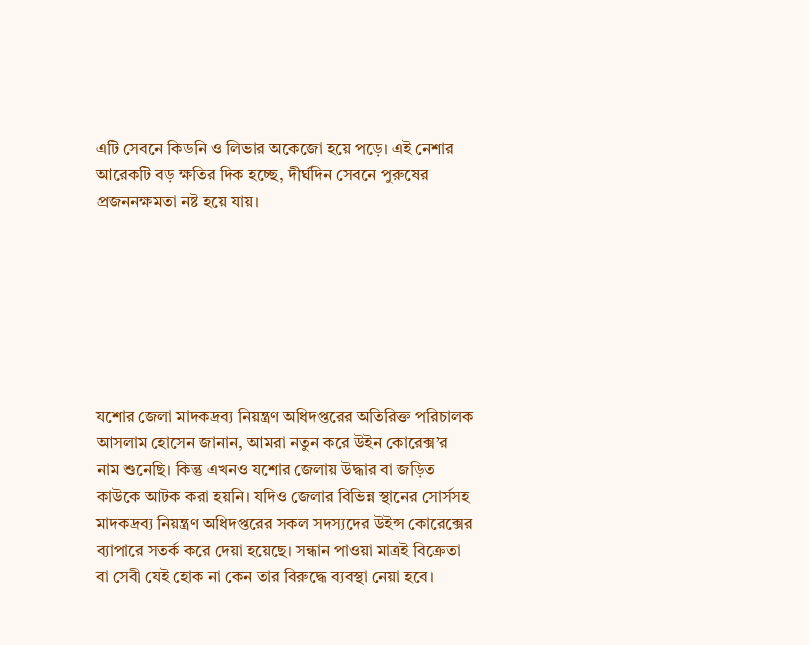এটি সেবনে কিডনি ও লিভার অকেজো হয়ে পড়ে। এই নেশার আরেকটি বড় ক্ষতির দিক হচ্ছে, দীর্ঘদিন সেবনে পুরুষের প্রজননক্ষমতা নষ্ট হয়ে যায়।







যশোর জেলা মাদকদ্রব্য নিয়ন্ত্রণ অধিদপ্তরের অতিরিক্ত পরিচালক আসলাম হোসেন জানান, আমরা নতুন করে উইন কোরেক্স’র নাম শুনেছি। কিন্তু এখনও যশোর জেলায় উদ্ধার বা জড়িত কাউকে আটক করা হয়নি। যদিও জেলার বিভিন্ন স্থানের সোর্সসহ মাদকদ্রব্য নিয়ন্ত্রণ অধিদপ্তরের সকল সদস্যদের উইন্স কোরেক্সের ব্যাপারে সতর্ক করে দেয়া হয়েছে। সন্ধান পাওয়া মাত্রই বিক্রেতা বা সেবী যেই হোক না কেন তার বিরুদ্ধে ব্যবস্থা নেয়া হবে।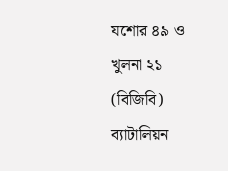যশোর ৪৯ ও খুলনা ২১ (বিজিবি) ব্যাটালিয়ন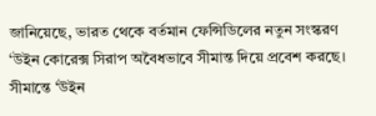জানিয়েছে, ভারত থেকে বর্তমান ফেন্সিডিলের নতুন সংস্করণ ‘উইন কোরেক্স সিরাপ অবৈধভাবে সীমান্ত দিয়ে প্রবেশ করছে। সীমান্তে ‘উইন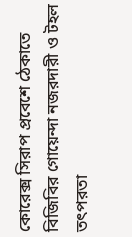কোরেক্স সিরাপ প্রবেশে ঠেকাতে বিজিবির গোয়েন্দা নজরদারী ও টহল তৎপরতা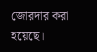জোরদার করা হয়েছে।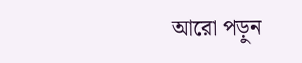আরো পড়ুন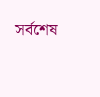সর্বশেষ